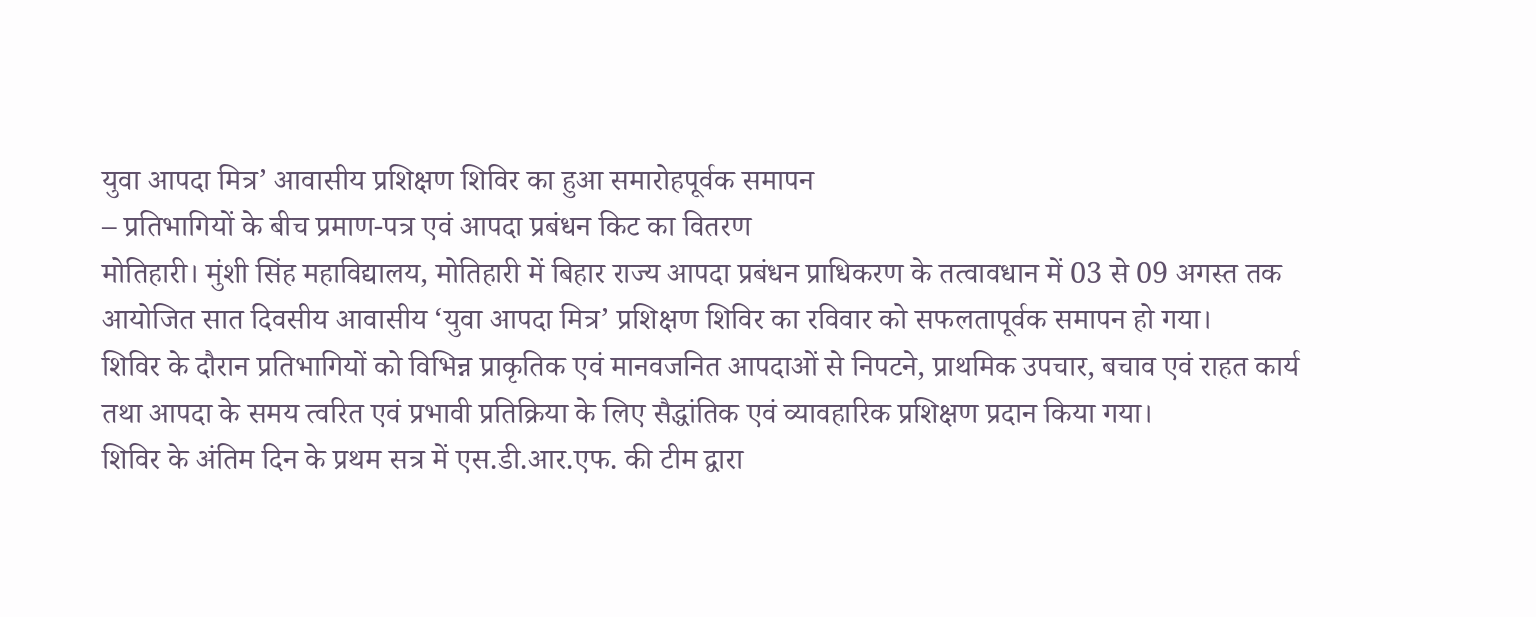युवा आपदा मित्र’ आवासीय प्रशिक्षण शिविर का हुआ समारोहपूर्वक समापन
– प्रतिभागियों के बीच प्रमाण-पत्र एवं आपदा प्रबंधन किट का वितरण
मोतिहारी। मुंशी सिंह महाविद्यालय, मोतिहारी में बिहार राज्य आपदा प्रबंधन प्राधिकरण के तत्वावधान में 03 से 09 अगस्त तक आयोजित सात दिवसीय आवासीय ‘युवा आपदा मित्र’ प्रशिक्षण शिविर का रविवार को सफलतापूर्वक समापन हो गया।
शिविर के दौरान प्रतिभागियों को विभिन्न प्राकृतिक एवं मानवजनित आपदाओं से निपटने, प्राथमिक उपचार, बचाव एवं राहत कार्य तथा आपदा के समय त्वरित एवं प्रभावी प्रतिक्रिया के लिए सैद्धांतिक एवं व्यावहारिक प्रशिक्षण प्रदान किया गया।
शिविर के अंतिम दिन के प्रथम सत्र में एस.डी.आर.एफ. की टीम द्वारा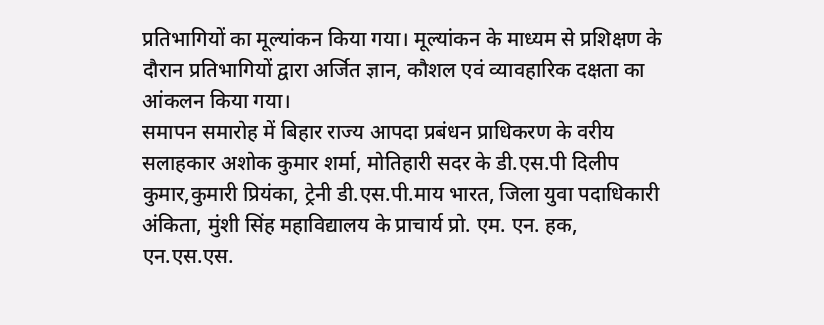प्रतिभागियों का मूल्यांकन किया गया। मूल्यांकन के माध्यम से प्रशिक्षण के दौरान प्रतिभागियों द्वारा अर्जित ज्ञान, कौशल एवं व्यावहारिक दक्षता का आंकलन किया गया।
समापन समारोह में बिहार राज्य आपदा प्रबंधन प्राधिकरण के वरीय सलाहकार अशोक कुमार शर्मा, मोतिहारी सदर के डी.एस.पी दिलीप कुमार,कुमारी प्रियंका, ट्रेनी डी.एस.पी.माय भारत, जिला युवा पदाधिकारी अंकिता, मुंशी सिंह महाविद्यालय के प्राचार्य प्रो. एम. एन. हक, एन.एस.एस.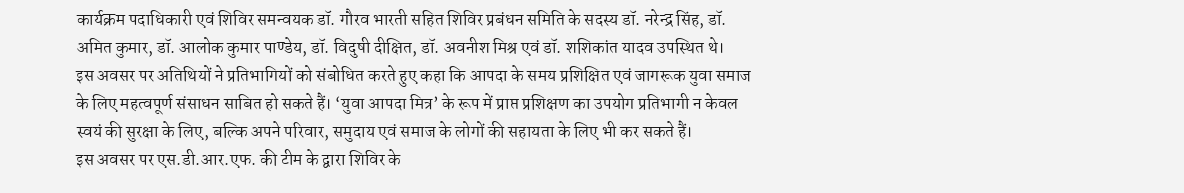कार्यक्रम पदाधिकारी एवं शिविर समन्वयक डॉ. गौरव भारती सहित शिविर प्रबंधन समिति के सदस्य डॉ. नरेन्द्र सिंह, डॉ. अमित कुमार, डॉ. आलोक कुमार पाण्डेय, डॉ. विदुषी दीक्षित, डॉ. अवनीश मिश्र एवं डॉ. शशिकांत यादव उपस्थित थे।
इस अवसर पर अतिथियों ने प्रतिभागियों को संबोधित करते हुए कहा कि आपदा के समय प्रशिक्षित एवं जागरूक युवा समाज के लिए महत्वपूर्ण संसाधन साबित हो सकते हैं। ‘युवा आपदा मित्र’ के रूप में प्राप्त प्रशिक्षण का उपयोग प्रतिभागी न केवल स्वयं की सुरक्षा के लिए, बल्कि अपने परिवार, समुदाय एवं समाज के लोगों की सहायता के लिए भी कर सकते हैं।
इस अवसर पर एस.डी.आर.एफ. की टीम के द्वारा शिविर के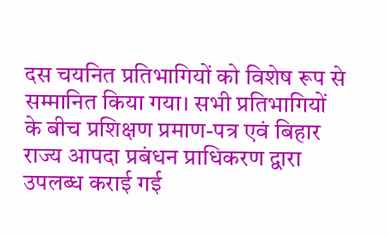दस चयनित प्रतिभागियों को विशेष रूप से सम्मानित किया गया। सभी प्रतिभागियों के बीच प्रशिक्षण प्रमाण-पत्र एवं बिहार राज्य आपदा प्रबंधन प्राधिकरण द्वारा उपलब्ध कराई गई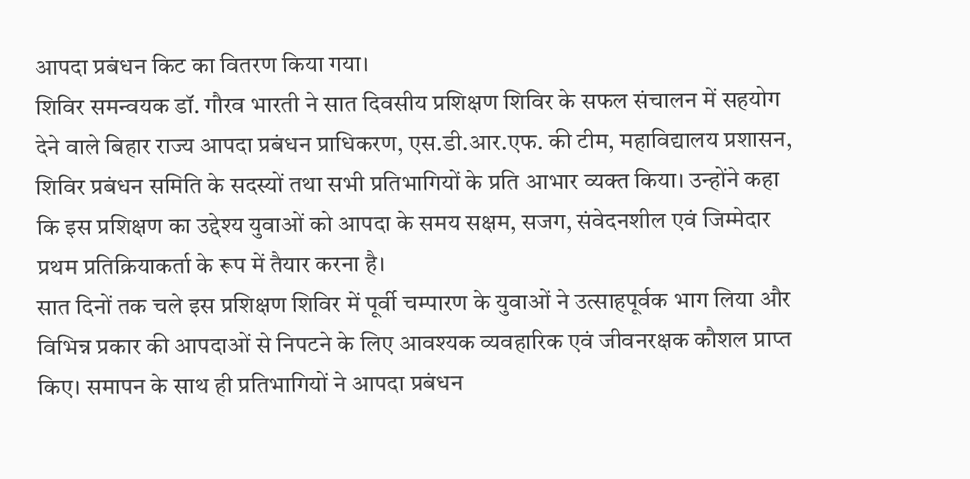आपदा प्रबंधन किट का वितरण किया गया।
शिविर समन्वयक डॉ. गौरव भारती ने सात दिवसीय प्रशिक्षण शिविर के सफल संचालन में सहयोग देने वाले बिहार राज्य आपदा प्रबंधन प्राधिकरण, एस.डी.आर.एफ. की टीम, महाविद्यालय प्रशासन, शिविर प्रबंधन समिति के सदस्यों तथा सभी प्रतिभागियों के प्रति आभार व्यक्त किया। उन्होंने कहा कि इस प्रशिक्षण का उद्देश्य युवाओं को आपदा के समय सक्षम, सजग, संवेदनशील एवं जिम्मेदार प्रथम प्रतिक्रियाकर्ता के रूप में तैयार करना है।
सात दिनों तक चले इस प्रशिक्षण शिविर में पूर्वी चम्पारण के युवाओं ने उत्साहपूर्वक भाग लिया और विभिन्न प्रकार की आपदाओं से निपटने के लिए आवश्यक व्यवहारिक एवं जीवनरक्षक कौशल प्राप्त किए। समापन के साथ ही प्रतिभागियों ने आपदा प्रबंधन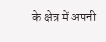के क्षेत्र में अपनी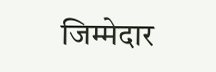जिम्मेदार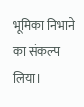भूमिका निभाने का संकल्प लिया।